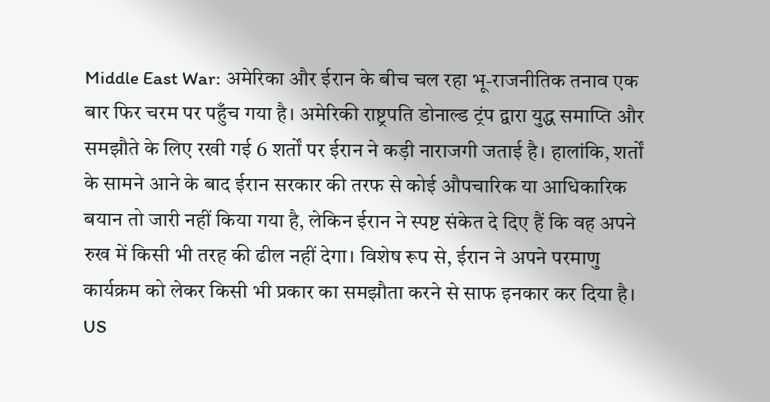Middle East War: अमेरिका और ईरान के बीच चल रहा भू-राजनीतिक तनाव एक बार फिर चरम पर पहुँच गया है। अमेरिकी राष्ट्रपति डोनाल्ड ट्रंप द्वारा युद्ध समाप्ति और समझौते के लिए रखी गई 6 शर्तों पर ईरान ने कड़ी नाराजगी जताई है। हालांकि, शर्तों के सामने आने के बाद ईरान सरकार की तरफ से कोई औपचारिक या आधिकारिक बयान तो जारी नहीं किया गया है, लेकिन ईरान ने स्पष्ट संकेत दे दिए हैं कि वह अपने रुख में किसी भी तरह की ढील नहीं देगा। विशेष रूप से, ईरान ने अपने परमाणु कार्यक्रम को लेकर किसी भी प्रकार का समझौता करने से साफ इनकार कर दिया है।
US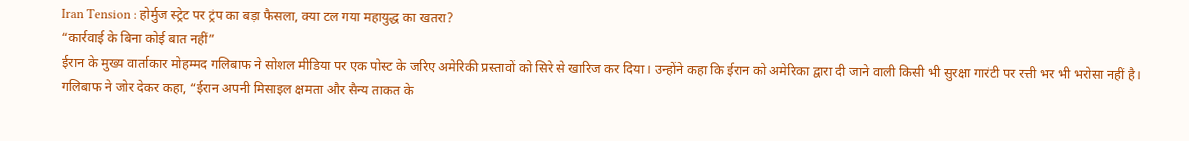Iran Tension : होर्मुज स्ट्रेट पर ट्रंप का बड़ा फैसला, क्या टल गया महायुद्ध का खतरा?
“कार्रवाई के बिना कोई बात नहीं”
ईरान के मुख्य वार्ताकार मोहम्मद गलिबाफ ने सोशल मीडिया पर एक पोस्ट के जरिए अमेरिकी प्रस्तावों को सिरे से खारिज कर दिया। उन्होंने कहा कि ईरान को अमेरिका द्वारा दी जाने वाली किसी भी सुरक्षा गारंटी पर रत्ती भर भी भरोसा नहीं है। गलिबाफ ने जोर देकर कहा, “ईरान अपनी मिसाइल क्षमता और सैन्य ताकत के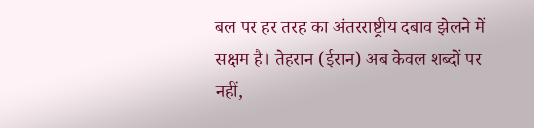बल पर हर तरह का अंतरराष्ट्रीय दबाव झेलने में सक्षम है। तेहरान (ईरान) अब केवल शब्दों पर नहीं,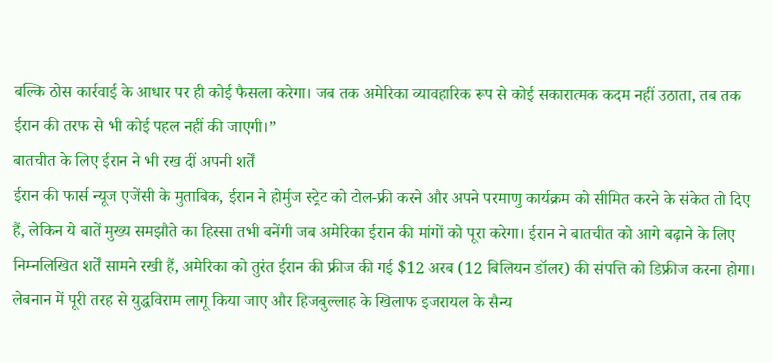बल्कि ठोस कार्रवाई के आधार पर ही कोई फैसला करेगा। जब तक अमेरिका व्यावहारिक रूप से कोई सकारात्मक कदम नहीं उठाता, तब तक ईरान की तरफ से भी कोई पहल नहीं की जाएगी।”
बातचीत के लिए ईरान ने भी रख दीं अपनी शर्तें
ईरान की फार्स न्यूज एजेंसी के मुताबिक, ईरान ने होर्मुज स्ट्रेट को टोल-फ्री करने और अपने परमाणु कार्यक्रम को सीमित करने के संकेत तो दिए हैं, लेकिन ये बातें मुख्य समझौते का हिस्सा तभी बनेंगी जब अमेरिका ईरान की मांगों को पूरा करेगा। ईरान ने बातचीत को आगे बढ़ाने के लिए निम्नलिखित शर्तें सामने रखी हैं, अमेरिका को तुरंत ईरान की फ्रीज की गई $12 अरब (12 बिलियन डॉलर) की संपत्ति को डिफ्रीज करना होगा।
लेबनान में पूरी तरह से युद्धविराम लागू किया जाए और हिजबुल्लाह के खिलाफ इजरायल के सैन्य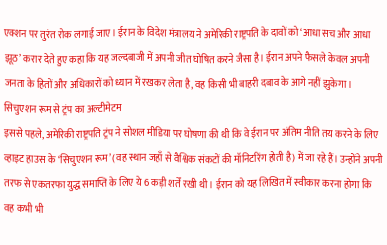एक्शन पर तुरंत रोक लगाई जाए। ईरान के विदेश मंत्रालय ने अमेरिकी राष्ट्रपति के दावों को ‘आधा सच और आधा झूठ’ करार देते हुए कहा कि यह जल्दबाजी में अपनी जीत घोषित करने जैसा है। ईरान अपने फैसले केवल अपनी जनता के हितों और अधिकारों को ध्यान में रखकर लेता है, वह किसी भी बाहरी दबाव के आगे नहीं झुकेगा।
सिचुएशन रूम से ट्रंप का अल्टीमेटम
इससे पहले, अमेरिकी राष्ट्रपति ट्रंप ने सोशल मीडिया पर घोषणा की थी कि वे ईरान पर अंतिम नीति तय करने के लिए व्हाइट हाउस के ‘सिचुएशन रूम’ (वह स्थान जहाँ से वैश्विक संकटों की मॉनिटरिंग होती है) में जा रहे हैं। उन्होंने अपनी तरफ से एकतरफा युद्ध समाप्ति के लिए ये 6 कड़ी शर्तें रखी थी। ईरान को यह लिखित में स्वीकार करना होगा कि वह कभी भी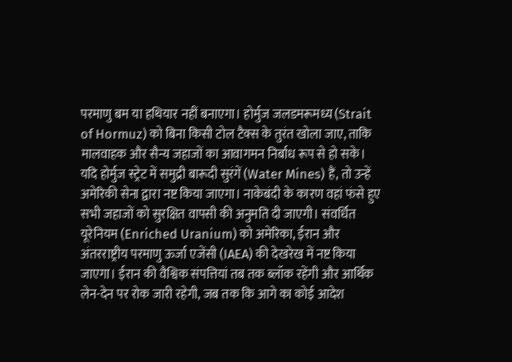परमाणु बम या हथियार नहीं बनाएगा। होर्मुज जलडमरूमध्य (Strait of Hormuz) को बिना किसी टोल टैक्स के तुरंत खोला जाए, ताकि मालवाहक और सैन्य जहाजों का आवागमन निर्बाध रूप से हो सके।
यदि होर्मुज स्ट्रेट में समुद्री बारूदी सुरंगें (Water Mines) हैं, तो उन्हें अमेरिकी सेना द्वारा नष्ट किया जाएगा। नाकेबंदी के कारण वहां फंसे हुए सभी जहाजों को सुरक्षित वापसी की अनुमति दी जाएगी। संवर्धित यूरेनियम (Enriched Uranium) को अमेरिका, ईरान और अंतरराष्ट्रीय परमाणु ऊर्जा एजेंसी (IAEA) की देखरेख में नष्ट किया जाएगा। ईरान की वैश्विक संपत्तियां तब तक ब्लॉक रहेंगी और आर्थिक लेन-देन पर रोक जारी रहेगी, जब तक कि आगे का कोई आदेश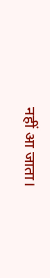नहीं आ जाता।